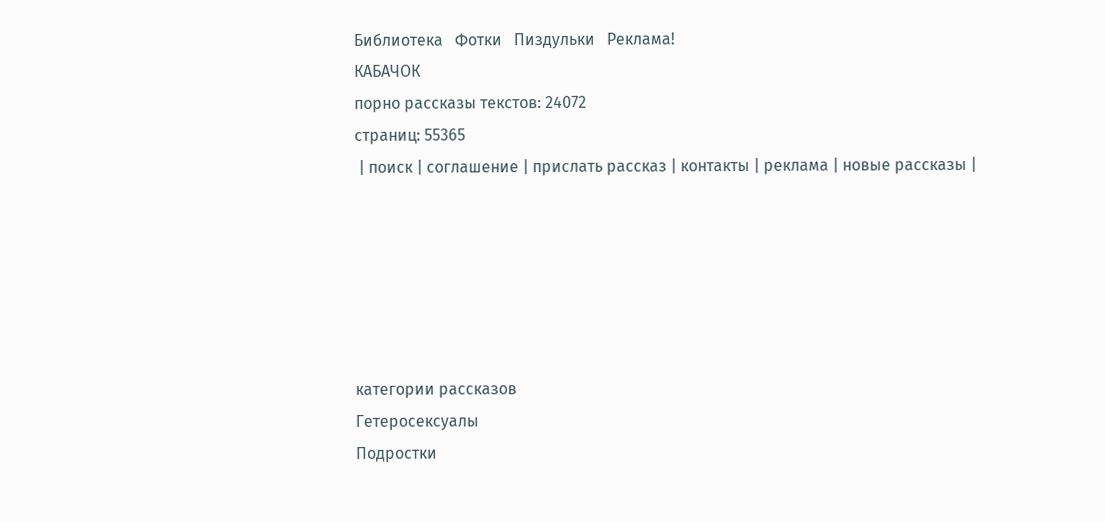Библиотека   Фотки   Пиздульки   Реклама!
КАБАЧОК
порно рассказы текстов: 24072
страниц: 55365
 | поиск | соглашение | прислать рассказ | контакты | реклама | новые рассказы |






категории рассказов
Гетеросексуалы
Подростки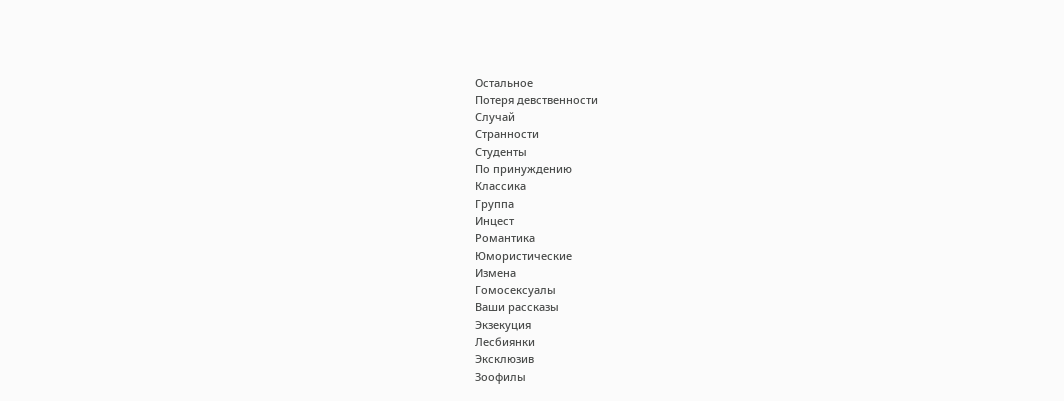Остальное
Потеря девственности
Случай
Странности
Студенты
По принуждению
Классика
Группа
Инцест
Романтика
Юмористические
Измена
Гомосексуалы
Ваши рассказы
Экзекуция
Лесбиянки
Эксклюзив
Зоофилы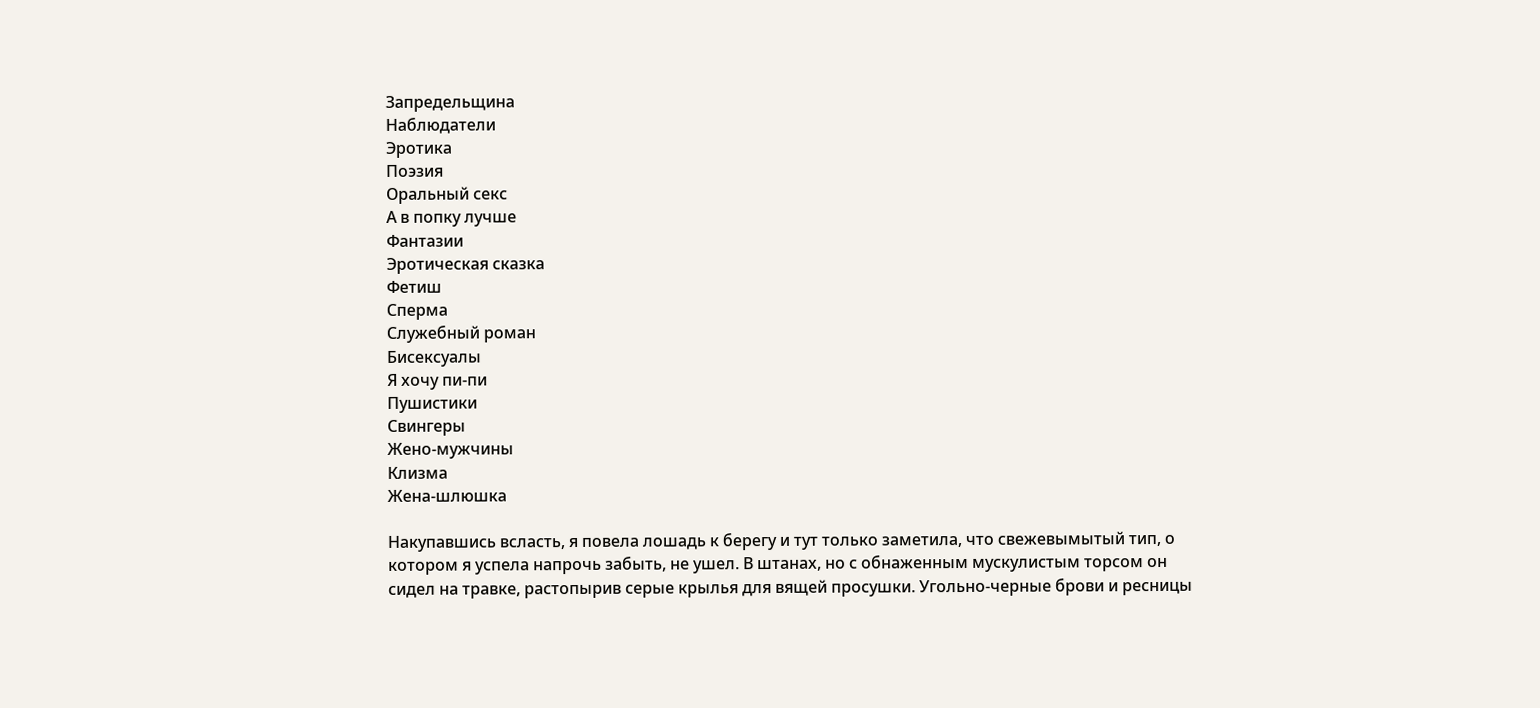Запредельщина
Наблюдатели
Эротика
Поэзия
Оральный секс
А в попку лучше
Фантазии
Эротическая сказка
Фетиш
Сперма
Служебный роман
Бисексуалы
Я хочу пи-пи
Пушистики
Свингеры
Жено-мужчины
Клизма
Жена-шлюшка

Накупавшись всласть, я повела лошадь к берегу и тут только заметила, что свежевымытый тип, о котором я успела напрочь забыть, не ушел. В штанах, но с обнаженным мускулистым торсом он сидел на травке, растопырив серые крылья для вящей просушки. Угольно-черные брови и ресницы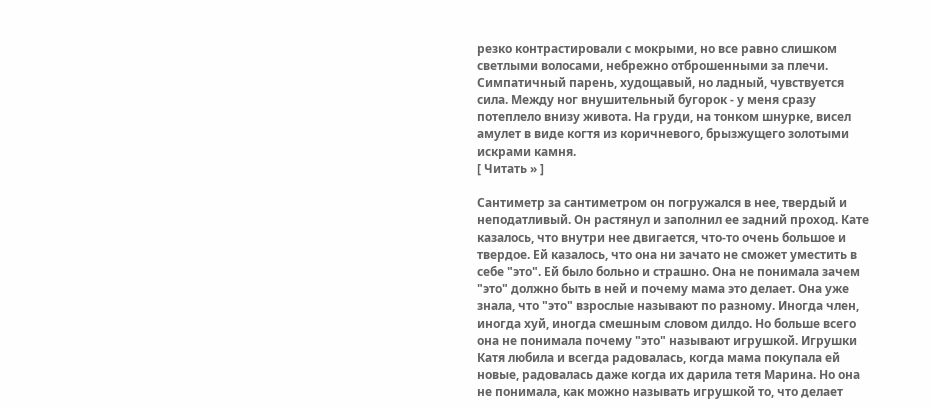резко контрастировали с мокрыми, но все равно слишком светлыми волосами, небрежно отброшенными за плечи. Симпатичный парень, худощавый, но ладный, чувствуется сила. Между ног внушительный бугорок - у меня сразу потеплело внизу живота. На груди, на тонком шнурке, висел амулет в виде когтя из коричневого, брызжущего золотыми искрами камня.
[ Читать » ]

Сантиметр за сантиметром он погружался в нее, твердый и неподатливый. Он растянул и заполнил ее задний проход. Кате казалось, что внутри нее двигается, что-то очень большое и твердое. Ей казалось, что она ни зачато не сможет уместить в себе "это". Ей было больно и страшно. Она не понимала зачем "это" должно быть в ней и почему мама это делает. Она уже знала, что "это" взрослые называют по разному. Иногда член, иногда хуй, иногда смешным словом дилдо. Но больше всего она не понимала почему "это" называют игрушкой. Игрушки Катя любила и всегда радовалась, когда мама покупала ей новые, радовалась даже когда их дарила тетя Марина. Но она не понимала, как можно называть игрушкой то, что делает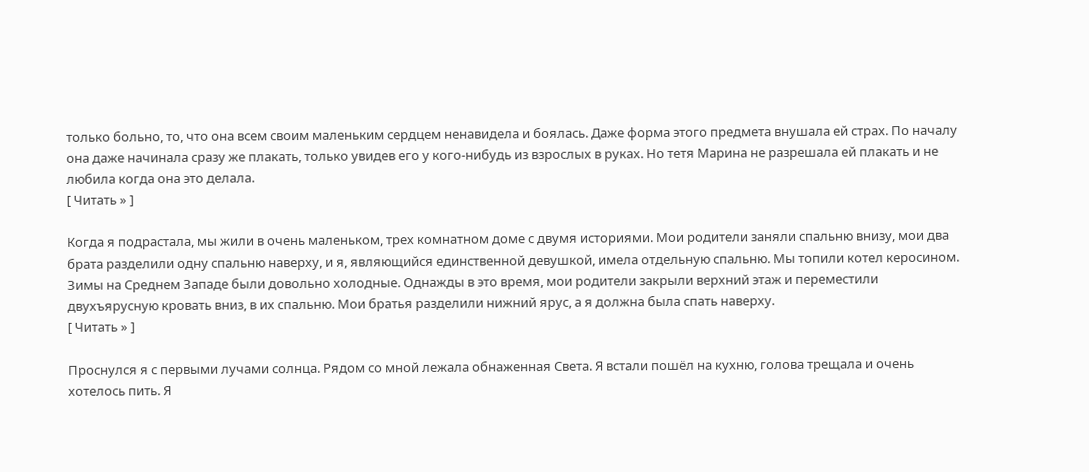только больно, то, что она всем своим маленьким сердцем ненавидела и боялась. Даже форма этого предмета внушала ей страх. По началу она даже начинала сразу же плакать, только увидев его у кого-нибудь из взрослых в руках. Но тетя Марина не разрешала ей плакать и не любила когда она это делала.
[ Читать » ]

Когда я подрастала, мы жили в очень маленьком, трех комнатном доме с двумя историями. Мои родители заняли спальню внизу, мои два брата разделили одну спальню наверху, и я, являющийся единственной девушкой, имела отдельную спальню. Мы топили котел керосином. Зимы на Среднем Западе были довольно холодные. Однажды в это время, мои родители закрыли верхний этаж и переместили двухъярусную кровать вниз, в их спальню. Мои братья разделили нижний ярус, а я должна была спать наверху.
[ Читать » ]

Проснулся я с первыми лучами солнца. Рядом со мной лежала обнаженная Света. Я встали пошёл на кухню, голова трещала и очень хотелось пить. Я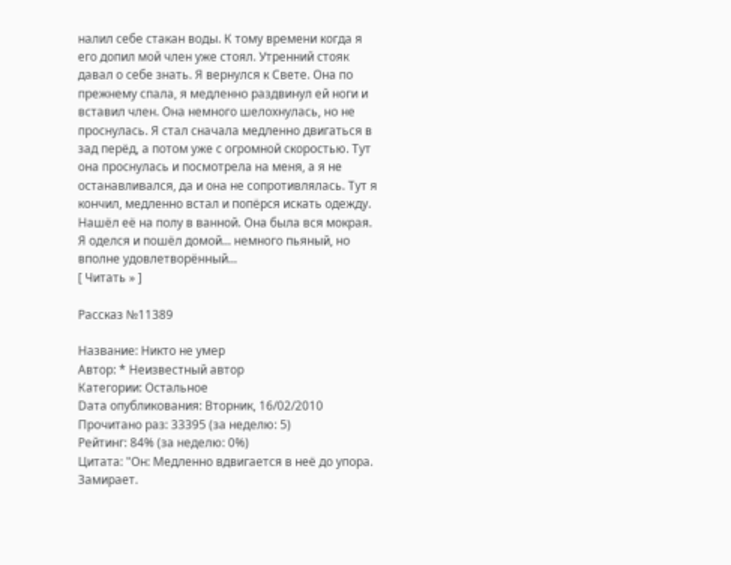налил себе стакан воды. К тому времени когда я его допил мой член уже стоял. Утренний стояк давал о себе знать. Я вернулся к Свете. Она по прежнему спала, я медленно раздвинул ей ноги и вставил член. Она немного шелохнулась, но не проснулась. Я стал сначала медленно двигаться в зад перёд, а потом уже с огромной скоростью. Тут она проснулась и посмотрела на меня, а я не останавливался, да и она не сопротивлялась. Тут я кончил, медленно встал и попёрся искать одежду. Нашёл её на полу в ванной. Она была вся мокрая. Я оделся и пошёл домой... немного пьяный, но вполне удовлетворённый...
[ Читать » ]

Рассказ №11389

Название: Никто не умер
Автор: * Неизвестный автор
Категории: Остальное
Dата опубликования: Вторник, 16/02/2010
Прочитано раз: 33395 (за неделю: 5)
Рейтинг: 84% (за неделю: 0%)
Цитата: "Он: Медленно вдвигается в неё до упора. Замирает.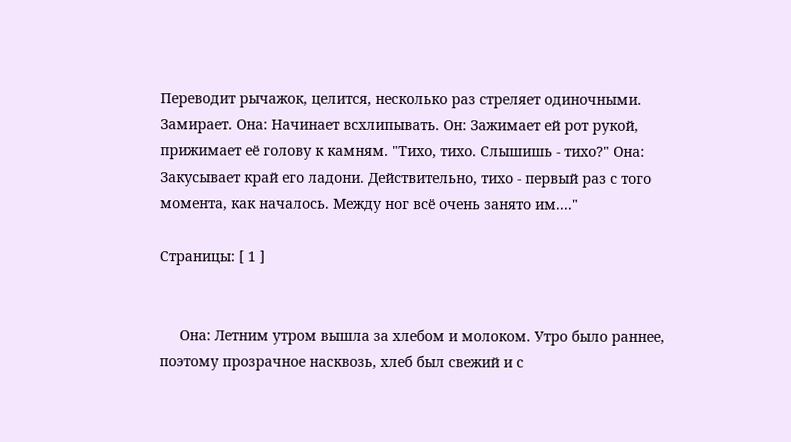Переводит рычажок, целится, несколько раз стреляет одиночными. Замирает. Она: Начинает всхлипывать. Он: Зажимает ей рот рукой, прижимает её голову к камням. "Тихо, тихо. Слышишь - тихо?" Она: Закусывает край его ладони. Действительно, тихо - первый раз с того момента, как началось. Между ног всё очень занято им...."

Страницы: [ 1 ]


     Она: Летним утром вышла за хлебом и молоком. Утро было раннее, поэтому прозрачное насквозь, хлеб был свежий и с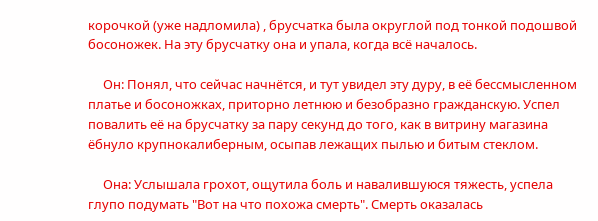корочкой (уже надломила) , брусчатка была округлой под тонкой подошвой босоножек. На эту брусчатку она и упала, когда всё началось.

     Он: Понял, что сейчас начнётся, и тут увидел эту дуру, в её бессмысленном платье и босоножках, приторно летнюю и безобразно гражданскую. Успел повалить её на брусчатку за пару секунд до того, как в витрину магазина ёбнуло крупнокалиберным, осыпав лежащих пылью и битым стеклом.

     Она: Услышала грохот, ощутила боль и навалившуюся тяжесть, успела глупо подумать "Вот на что похожа смерть". Смерть оказалась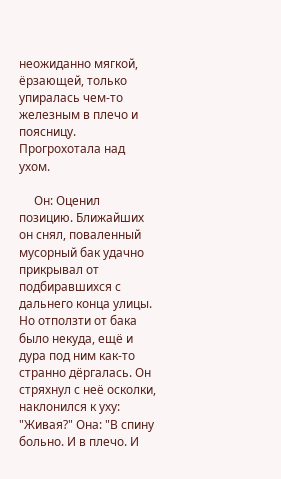неожиданно мягкой, ёрзающей, только упиралась чем-то железным в плечо и поясницу. Прогрохотала над ухом.

     Он: Оценил позицию. Ближайших он снял, поваленный мусорный бак удачно прикрывал от подбиравшихся с дальнего конца улицы. Но отползти от бака было некуда, ещё и дура под ним как-то странно дёргалась. Он стряхнул с неё осколки, наклонился к уху: "Живая?" Она: "В спину больно. И в плечо. И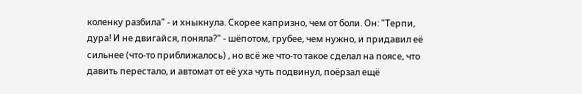коленку разбила" - и хныкнула. Скорее капризно, чем от боли. Он: "Терпи, дура! И не двигайся, поняла?" - шёпотом, грубее, чем нужно, и придавил её сильнее (что-то приближалось) , но всё же что-то такое сделал на поясе, что давить перестало, и автомат от её уха чуть подвинул, поёрзал ещё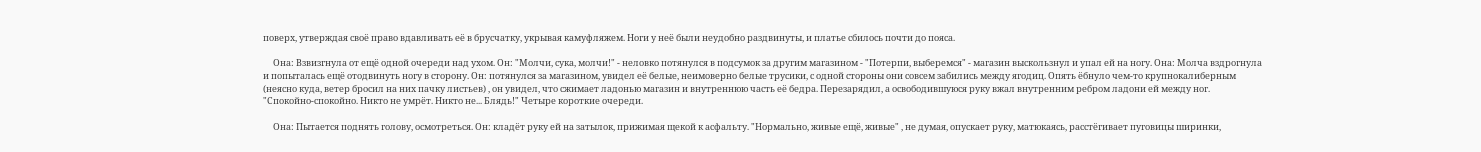поверх, утверждая своё право вдавливать её в брусчатку, укрывая камуфляжем. Ноги у неё были неудобно раздвинуты, и платье сбилось почти до пояса.

     Она: Взвизгнула от ещё одной очереди над ухом. Он: "Молчи, сука, молчи!" - неловко потянулся в подсумок за другим магазином - "Потерпи, выберемся" - магазин выскользнул и упал ей на ногу. Она: Молча вздрогнула и попыталась ещё отодвинуть ногу в сторону. Он: потянулся за магазином, увидел её белые, неимоверно белые трусики, с одной стороны они совсем забились между ягодиц. Опять ёбнуло чем-то крупнокалиберным (неясно куда, ветер бросил на них пачку листьев) , он увидел, что сжимает ладонью магазин и внутреннюю часть её бедра. Перезарядил, а освободившуюся руку вжал внутренним ребром ладони ей между ног. "Спокойно-спокойно. Никто не умрёт. Никто не... Блядь!" Четыре короткие очереди.

     Она: Пытается поднять голову, осмотреться. Он: кладёт руку ей на затылок, прижимая щекой к асфальту. "Нормально, живые ещё, живые" , не думая, опускает руку, матюкаясь, расстёгивает пуговицы ширинки,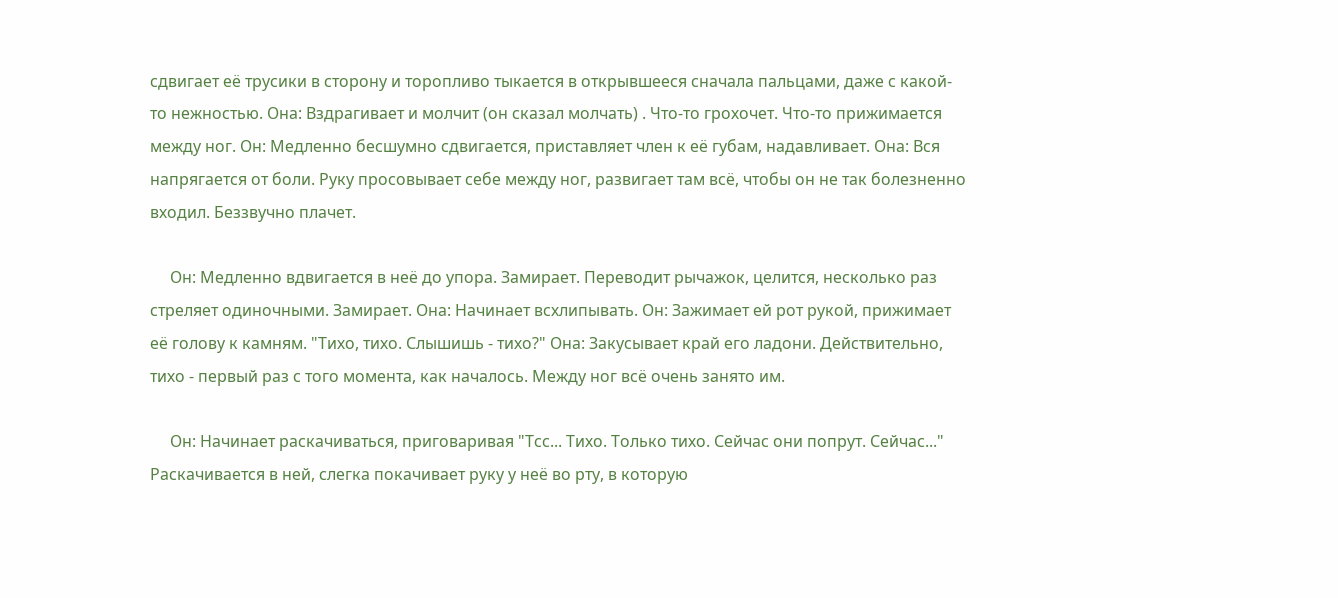сдвигает её трусики в сторону и торопливо тыкается в открывшееся сначала пальцами, даже с какой-то нежностью. Она: Вздрагивает и молчит (он сказал молчать) . Что-то грохочет. Что-то прижимается между ног. Он: Медленно бесшумно сдвигается, приставляет член к её губам, надавливает. Она: Вся напрягается от боли. Руку просовывает себе между ног, развигает там всё, чтобы он не так болезненно входил. Беззвучно плачет.

     Он: Медленно вдвигается в неё до упора. Замирает. Переводит рычажок, целится, несколько раз стреляет одиночными. Замирает. Она: Начинает всхлипывать. Он: Зажимает ей рот рукой, прижимает её голову к камням. "Тихо, тихо. Слышишь - тихо?" Она: Закусывает край его ладони. Действительно, тихо - первый раз с того момента, как началось. Между ног всё очень занято им.

     Он: Начинает раскачиваться, приговаривая "Тсс... Тихо. Только тихо. Сейчас они попрут. Сейчас..." Раскачивается в ней, слегка покачивает руку у неё во рту, в которую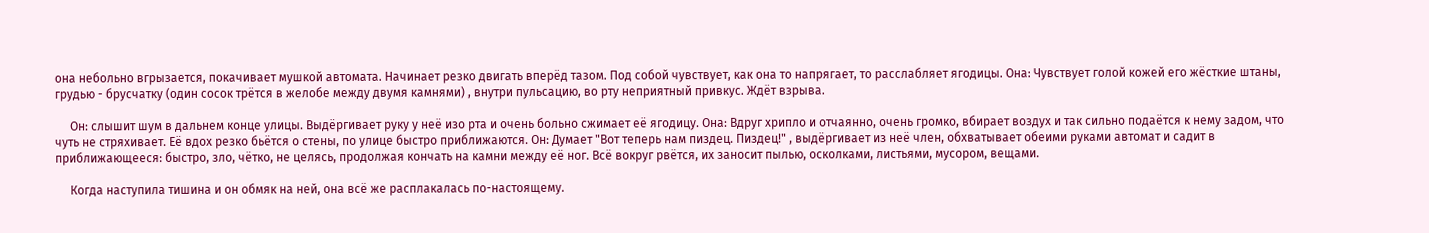она небольно вгрызается, покачивает мушкой автомата. Начинает резко двигать вперёд тазом. Под собой чувствует, как она то напрягает, то расслабляет ягодицы. Она: Чувствует голой кожей его жёсткие штаны, грудью - брусчатку (один сосок трётся в желобе между двумя камнями) , внутри пульсацию, во рту неприятный привкус. Ждёт взрыва.

     Он: слышит шум в дальнем конце улицы. Выдёргивает руку у неё изо рта и очень больно сжимает её ягодицу. Она: Вдруг хрипло и отчаянно, очень громко, вбирает воздух и так сильно подаётся к нему задом, что чуть не стряхивает. Её вдох резко бьётся о стены, по улице быстро приближаются. Он: Думает "Вот теперь нам пиздец. Пиздец!" , выдёргивает из неё член, обхватывает обеими руками автомат и садит в приближающееся: быстро, зло, чётко, не целясь, продолжая кончать на камни между её ног. Всё вокруг рвётся, их заносит пылью, осколками, листьями, мусором, вещами.

     Когда наступила тишина и он обмяк на ней, она всё же расплакалась по-настоящему.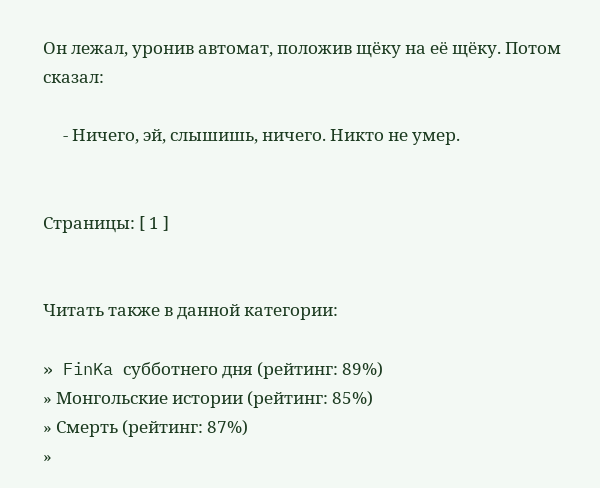Он лежал, уронив автомат, положив щёку на её щёку. Потом сказал:

     - Ничего, эй, слышишь, ничего. Никто не умер.


Страницы: [ 1 ]


Читать также в данной категории:

» FinKa субботнего дня (рейтинг: 89%)
» Монгольские истории (рейтинг: 85%)
» Смерть (рейтинг: 87%)
»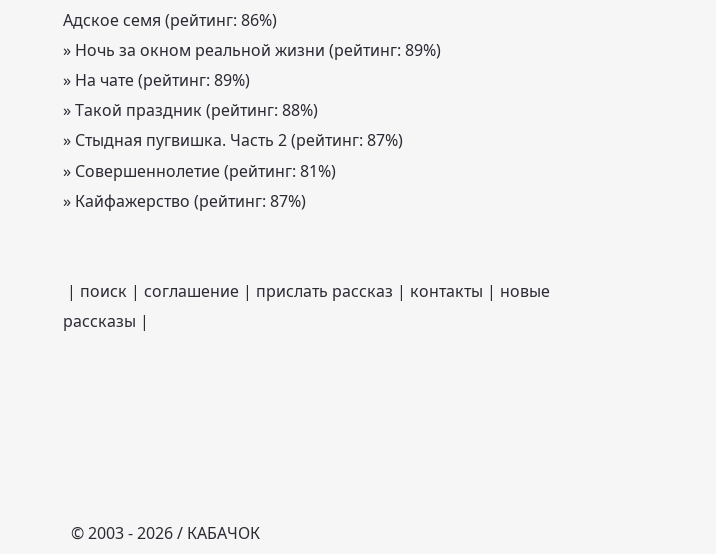Адское семя (рейтинг: 86%)
» Ночь за окном реальной жизни (рейтинг: 89%)
» На чате (рейтинг: 89%)
» Такой праздник (рейтинг: 88%)
» Стыдная пугвишка. Часть 2 (рейтинг: 87%)
» Совершеннолетие (рейтинг: 81%)
» Кайфажерство (рейтинг: 87%)


 | поиск | соглашение | прислать рассказ | контакты | новые рассказы |






  © 2003 - 2026 / КАБАЧОК